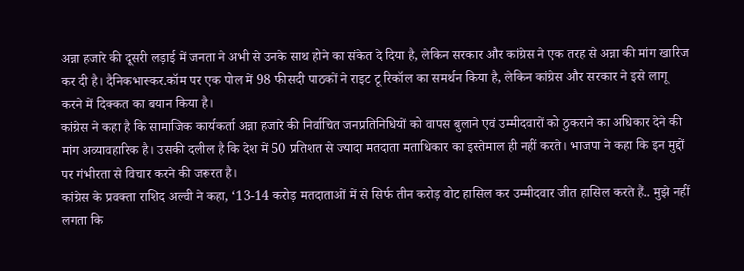अन्ना हजारे की दूसरी लड़ाई में जनता ने अभी से उनके साथ होने का संकेत दे दिया है, लेकिन सरकार और कांग्रेस ने एक तरह से अन्ना की मांग खारिज कर दी है। दैनिकभास्कर.कॉम पर एक पोल में 98 फीसदी पाठकों ने राइट टू रिकॉल का समर्थन किया है, लेकिन कांग्रेस और सरकार ने इसे लागू करने में दिक्कत का बयान किया है।
कांग्रेस ने कहा है कि सामाजिक कार्यकर्ता अन्ना हजारे की निर्वाचित जनप्रतिनिधियों को वापस बुलाने एवं उम्मीदवारों को ठुकराने का अधिकार देने की मांग अव्यावहारिक है। उसकी दलील है कि देश में 50 प्रतिशत से ज्यादा मतदाता मताधिकार का इस्तेमाल ही नहीं करते। भाजपा ने कहा कि इन मुद्दों पर गंभीरता से विचार करने की जरूरत है।
कांग्रेस के प्रवक्ता राशिद अल्वी ने कहा, ‘13-14 करोड़ मतदाताओं में से सिर्फ तीन करोड़ वोट हासिल कर उम्मीदवार जीत हासिल करते हैं.. मुझे नहीं लगता कि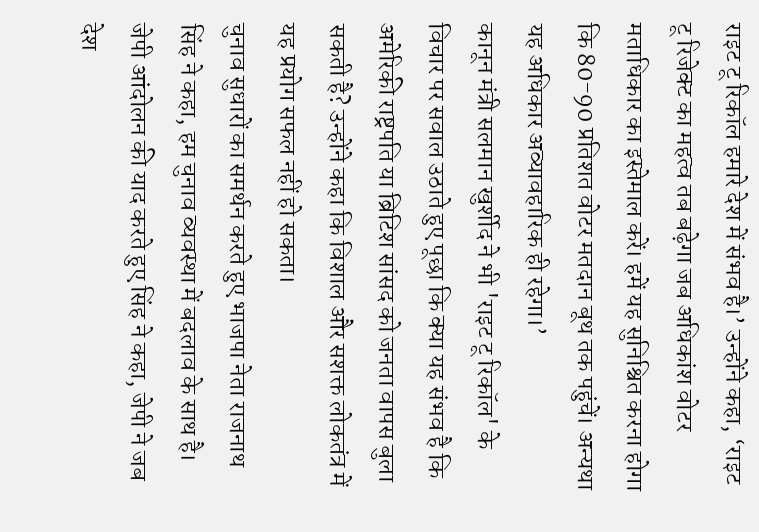राइट टू रिकॉल हमारे देश में संभव है।’ उन्होंने कहा, ‘राइट टू रिजेक्ट का महत्व तब बढ़ेगा जब अधिकांश वोटर मताधिकार का इस्तेमाल करें। हमें यह सुनिश्चित करना होगा कि 80-90 प्रतिशत वोटर मतदान बूथ तक पहुंचें। अन्यथा यह अधिकार अव्यावहारिक ही रहेगा।’
कानून मंत्री सलमान खुर्शीद ने भी 'राइट टू रिकॉल' के विचार पर सवाल उठाते हुए पूछा कि क्या यह संभव है कि अमेरिकी राष्ट्रपति या ब्रिटिश सांसद को जनता वापस बुला सकती है? उन्होंने कहा कि विशाल और सशक्त लोकतंत्र में यह प्रयोग सफल नहीं हो सकता।
चुनाव सुधारों का समर्थन करते हुए भाजपा नेता राजनाथ सिंह ने कहा, हम चुनाव व्यवस्था में बदलाव के साथ है। जेपी आंदोलन की याद करते हुए सिंह ने कहा, जेपी ने जब देश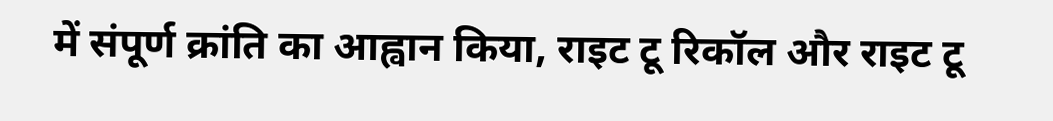में संपूर्ण क्रांति का आह्वान किया, राइट टू रिकॉल और राइट टू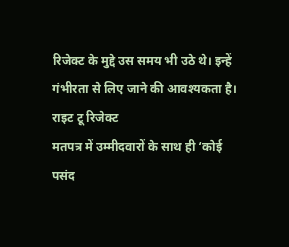रिजेक्ट के मुद्दे उस समय भी उठे थे। इन्हें गंभीरता से लिए जाने की आवश्यकता है।
राइट टू रिजेक्ट
मतपत्र में उम्मीदवारों के साथ ही ‘कोई पसंद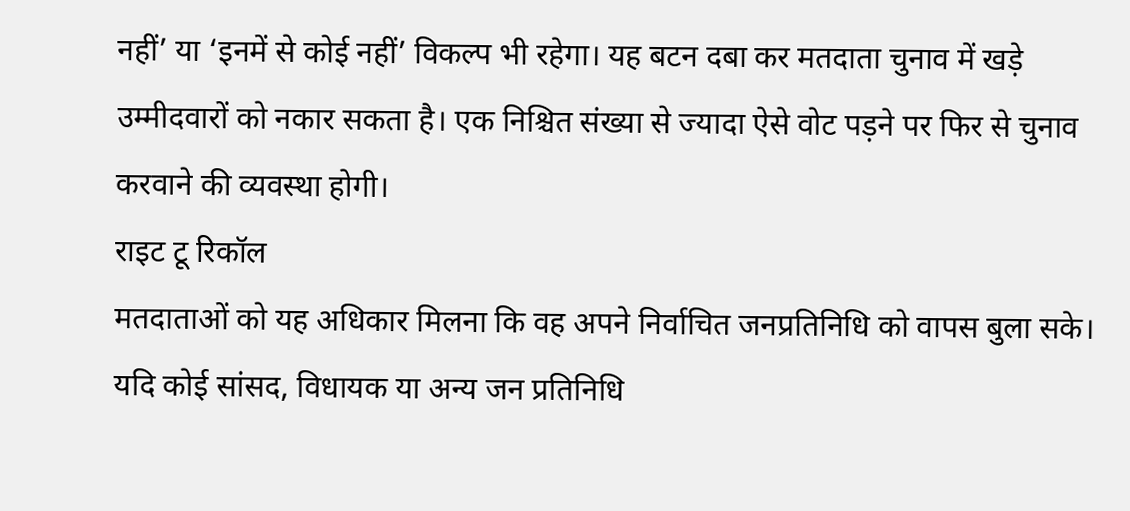नहीं’ या ‘इनमें से कोई नहीं’ विकल्प भी रहेगा। यह बटन दबा कर मतदाता चुनाव में खड़े उम्मीदवारों को नकार सकता है। एक निश्चित संख्या से ज्यादा ऐसे वोट पड़ने पर फिर से चुनाव करवाने की व्यवस्था होगी।
राइट टू रिकॉल
मतदाताओं को यह अधिकार मिलना कि वह अपने निर्वाचित जनप्रतिनिधि को वापस बुला सके। यदि कोई सांसद, विधायक या अन्य जन प्रतिनिधि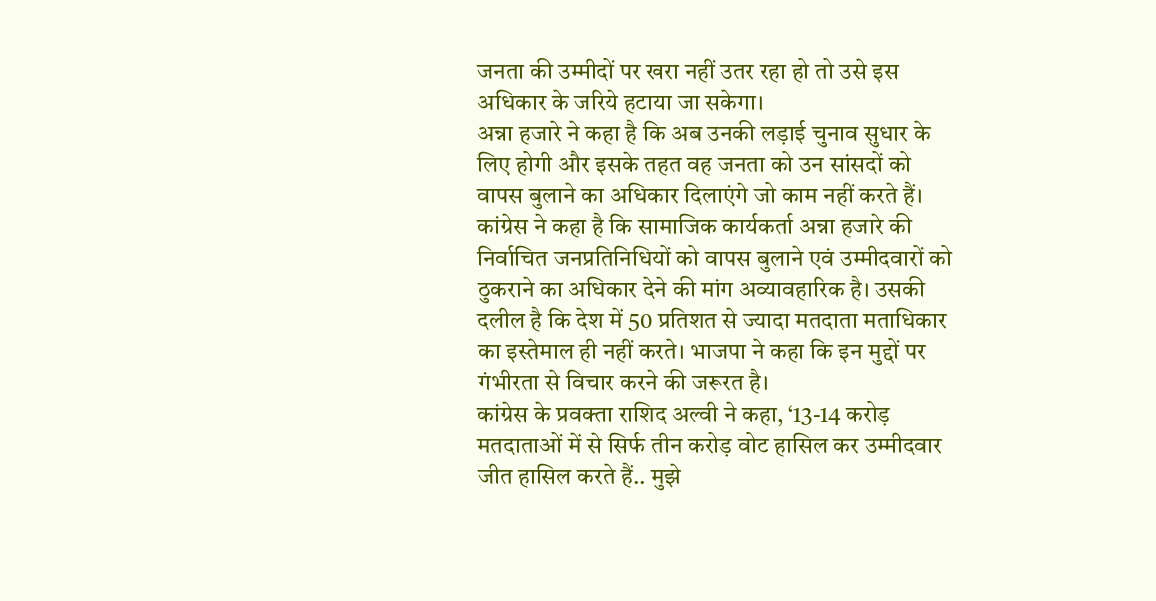जनता की उम्मीदों पर खरा नहीं उतर रहा हो तो उसे इस अधिकार के जरिये हटाया जा सकेगा।
अन्ना हजारे ने कहा है कि अब उनकी लड़ाई चुनाव सुधार के लिए होगी और इसके तहत वह जनता को उन सांसदों को वापस बुलाने का अधिकार दिलाएंगे जो काम नहीं करते हैं।
कांग्रेस ने कहा है कि सामाजिक कार्यकर्ता अन्ना हजारे की निर्वाचित जनप्रतिनिधियों को वापस बुलाने एवं उम्मीदवारों को ठुकराने का अधिकार देने की मांग अव्यावहारिक है। उसकी दलील है कि देश में 50 प्रतिशत से ज्यादा मतदाता मताधिकार का इस्तेमाल ही नहीं करते। भाजपा ने कहा कि इन मुद्दों पर गंभीरता से विचार करने की जरूरत है।
कांग्रेस के प्रवक्ता राशिद अल्वी ने कहा, ‘13-14 करोड़ मतदाताओं में से सिर्फ तीन करोड़ वोट हासिल कर उम्मीदवार जीत हासिल करते हैं.. मुझे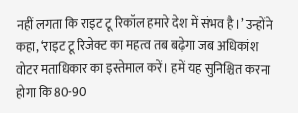नहीं लगता कि राइट टू रिकॉल हमारे देश में संभव है।’ उन्होंने कहा, ‘राइट टू रिजेक्ट का महत्व तब बढ़ेगा जब अधिकांश वोटर मताधिकार का इस्तेमाल करें। हमें यह सुनिश्चित करना होगा कि 80-90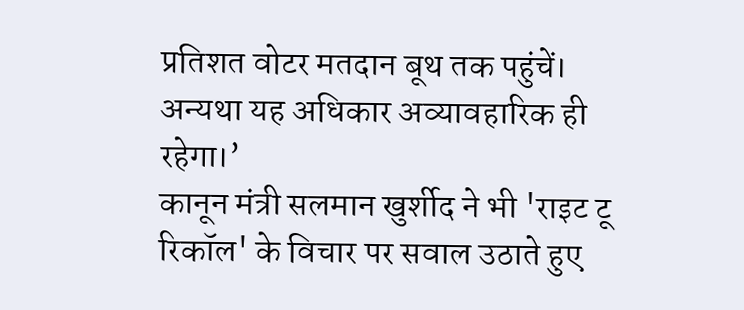प्रतिशत वोटर मतदान बूथ तक पहुंचें। अन्यथा यह अधिकार अव्यावहारिक ही रहेगा।’
कानून मंत्री सलमान खुर्शीद ने भी 'राइट टू रिकॉल' के विचार पर सवाल उठाते हुए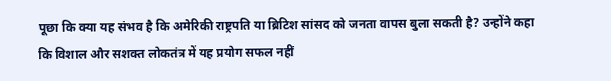पूछा कि क्या यह संभव है कि अमेरिकी राष्ट्रपति या ब्रिटिश सांसद को जनता वापस बुला सकती है? उन्होंने कहा कि विशाल और सशक्त लोकतंत्र में यह प्रयोग सफल नहीं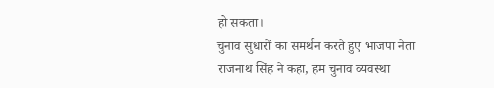हो सकता।
चुनाव सुधारों का समर्थन करते हुए भाजपा नेता राजनाथ सिंह ने कहा, हम चुनाव व्यवस्था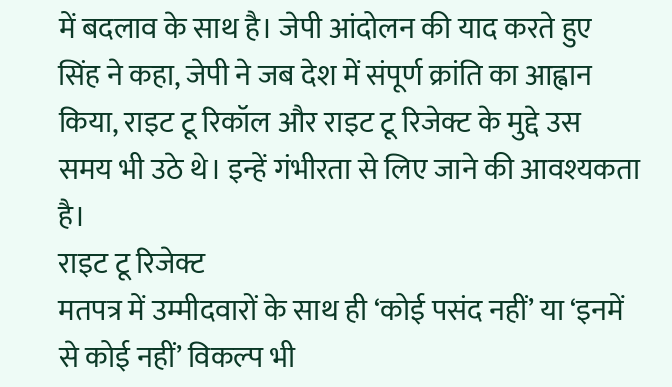में बदलाव के साथ है। जेपी आंदोलन की याद करते हुए सिंह ने कहा, जेपी ने जब देश में संपूर्ण क्रांति का आह्वान किया, राइट टू रिकॉल और राइट टू रिजेक्ट के मुद्दे उस समय भी उठे थे। इन्हें गंभीरता से लिए जाने की आवश्यकता है।
राइट टू रिजेक्ट
मतपत्र में उम्मीदवारों के साथ ही ‘कोई पसंद नहीं’ या ‘इनमें से कोई नहीं’ विकल्प भी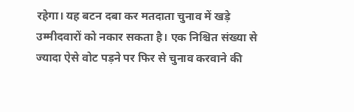रहेगा। यह बटन दबा कर मतदाता चुनाव में खड़े उम्मीदवारों को नकार सकता है। एक निश्चित संख्या से ज्यादा ऐसे वोट पड़ने पर फिर से चुनाव करवाने की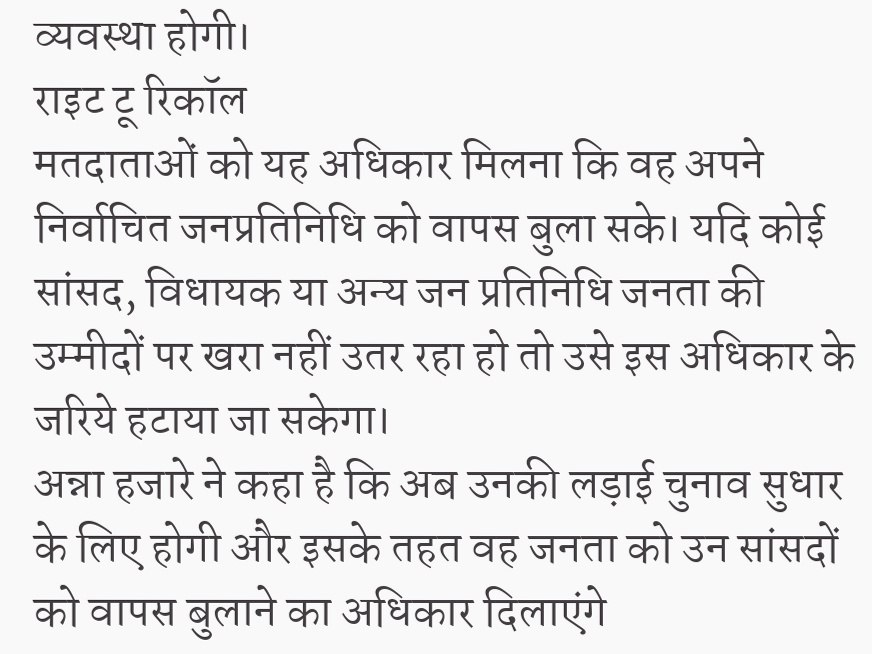व्यवस्था होगी।
राइट टू रिकॉल
मतदाताओं को यह अधिकार मिलना कि वह अपने निर्वाचित जनप्रतिनिधि को वापस बुला सके। यदि कोई सांसद, विधायक या अन्य जन प्रतिनिधि जनता की उम्मीदों पर खरा नहीं उतर रहा हो तो उसे इस अधिकार के जरिये हटाया जा सकेगा।
अन्ना हजारे ने कहा है कि अब उनकी लड़ाई चुनाव सुधार के लिए होगी और इसके तहत वह जनता को उन सांसदों को वापस बुलाने का अधिकार दिलाएंगे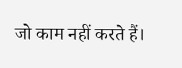जो काम नहीं करते हैं।